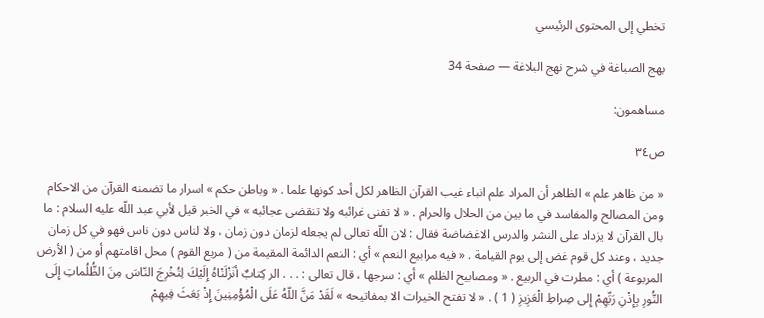تخطي إلى المحتوى الرئيسي

بهج الصباغة في شرح نهج البلاغة — صفحة 34

مساهمون:

ص٣٤

« من ظاهر علم » الظاهر أن المراد علم انباء غيب القرآن الظاهر لكل أحد كونها علما . « وباطن حكم » اسرار ما تضمنه القرآن من الاحكام ومن المصالح والمفاسد في ما بين من الحلال والحرام . « لا تفنى غرائبه ولا تنقضى عجائبه » في الخبر قيل لأبي عبد اللّه عليه السلام : ما بال القرآن لا يزداد على النشر والدرس الاغضاضة فقال : لان اللّه تعالى لم يجعله لزمان دون زمان ، ولا لناس دون ناس فهو في كل زمان جديد ، وعند كل قوم غض إلى يوم القيامة . « فيه مرابيع النعم » أي : النعم الدائمة المقيمة من ( مربع القوم ) محل اقامتهم أو من ( الأرض المربوعة ) أي : مطرت في الربيع . « ومصابيح الظلم » أي : سرجها ، قال تعالى : . . . الر كِتابٌ أنَزْلَنْاهُ إِلَيْكَ لِتُخْرِجَ النّاسَ مِنَ الظُّلُماتِ إِلَى النُّورِ بِإِذْنِ رَبِّهِمْ إِلى صِراطِ الْعَزِيزِ ( 1 ) . « لا تفتح الخيرات الا بمفاتيحه » لَقَدْ مَنَّ اللّهُ عَلَى الْمُؤْمِنِينَ إِذْ بَعَثَ فِيهِمْ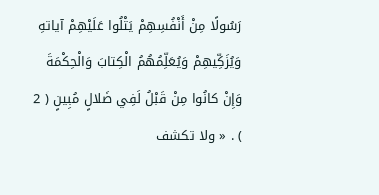رَسُولًا مِنْ أَنْفُسِهِمْ يَتْلُوا عَلَيْهِمْ آياتهِ وَيُزَكِّيهِمْ وَيُعَلِّمُهُمُ الْكِتابَ وَالْحِكْمَةَ وَإِنْ كانُوا مِنْ قَبْلُ لَفِي ضَلالٍ مُبِينٍ ( 2 ) . « ولا تكشف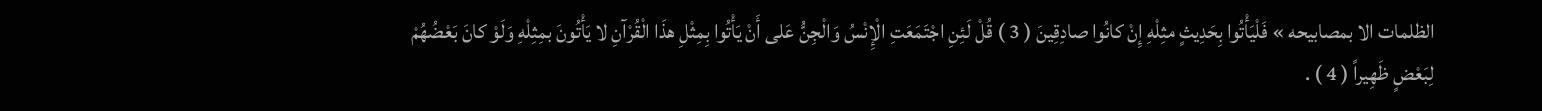الظلمات الا بمصابيحه » فَلْيَأْتُوا بِحَدِيثٍ مثِلْهِ إِنْ كانُوا صادِقِينَ ( 3 ) قُلْ لَئِنِ اجْتَمَعَتِ الْإِنْسُ وَالْجِنُّ عَلى أَنْ يَأْتُوا بِمِثْلِ هذَا الْقُرْآنِ لا يَأْتُونَ بمِثِلْهِ وَلَوْ كانَ بَعْضُهُمْ لِبَعْضٍ ظَهِيراً ( 4 ) .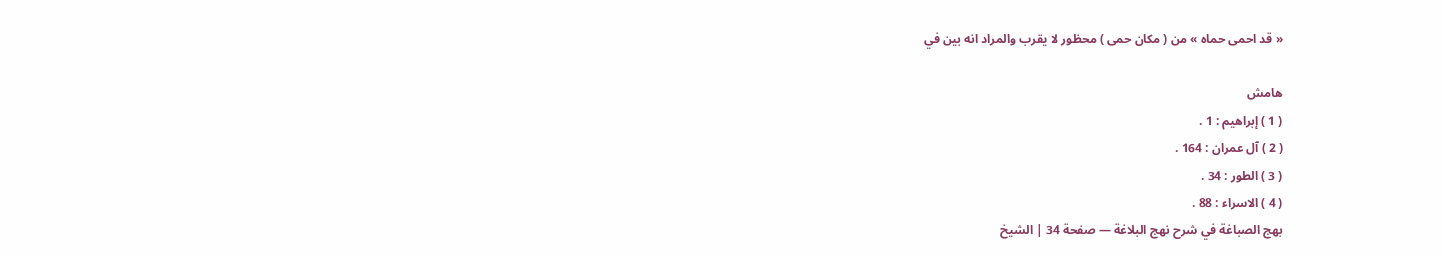« قد احمى حماه » من ( مكان حمى ) محظور لا يقرب والمراد انه بين في

هامش
( 1 ) إبراهيم : 1 .
( 2 ) آل عمران : 164 .
( 3 ) الطور : 34 .
( 4 ) الاسراء : 88 .
بهج الصباغة في شرح نهج البلاغة — صفحة 34 | الشيخ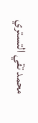محمد تقي التستري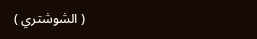( الشوشتري )